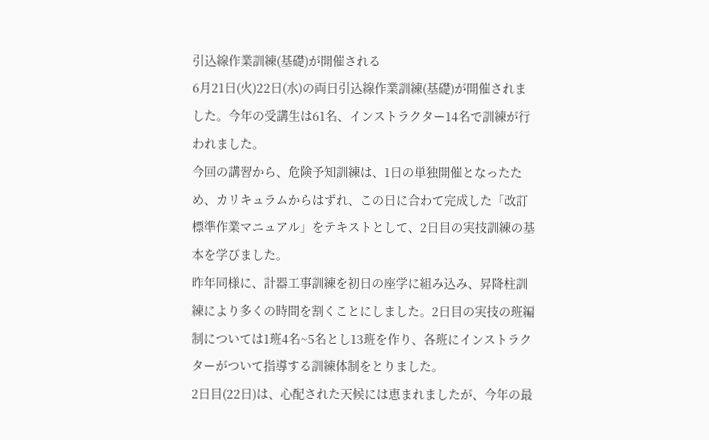引込線作業訓練(基礎)が開催される
6月21日(火)22日(水)の両日引込線作業訓練(基礎)が開催されました。今年の受講生は61名、インストラクター14名で訓練が行われました。
今回の講習から、危険予知訓練は、1日の単独開催となったため、カリキュラムからはずれ、この日に合わて完成した「改訂 標準作業マニュアル」をテキストとして、2日目の実技訓練の基本を学びました。
昨年同様に、計器工事訓練を初日の座学に組み込み、昇降柱訓練により多くの時間を割くことにしました。2日目の実技の班編制については1班4名~5名とし13班を作り、各班にインストラクターがついて指導する訓練体制をとりました。
2日目(22日)は、心配された天候には恵まれましたが、今年の最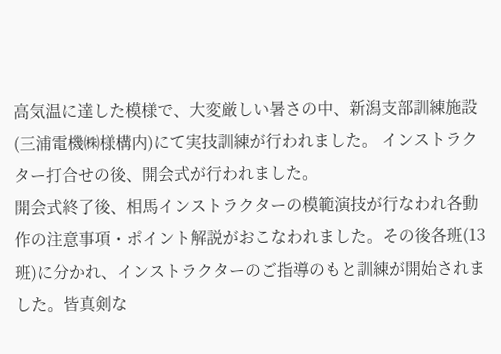高気温に達した模様で、大変厳しい暑さの中、新潟支部訓練施設(三浦電機㈱様構内)にて実技訓練が行われました。 インストラクター打合せの後、開会式が行われました。
開会式終了後、相馬インストラクターの模範演技が行なわれ各動作の注意事項・ポイント解説がおこなわれました。その後各班(13班)に分かれ、インストラクターのご指導のもと訓練が開始されました。皆真剣な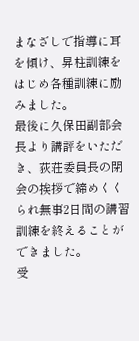まなざしで指導に耳を傾け、昇柱訓練をはじめ各種訓練に励みました。
最後に久保田副部会長より講評をいただき、荻荘委員長の閉会の挨拶で締めくくられ無事2日間の講習訓練を終えることができました。
受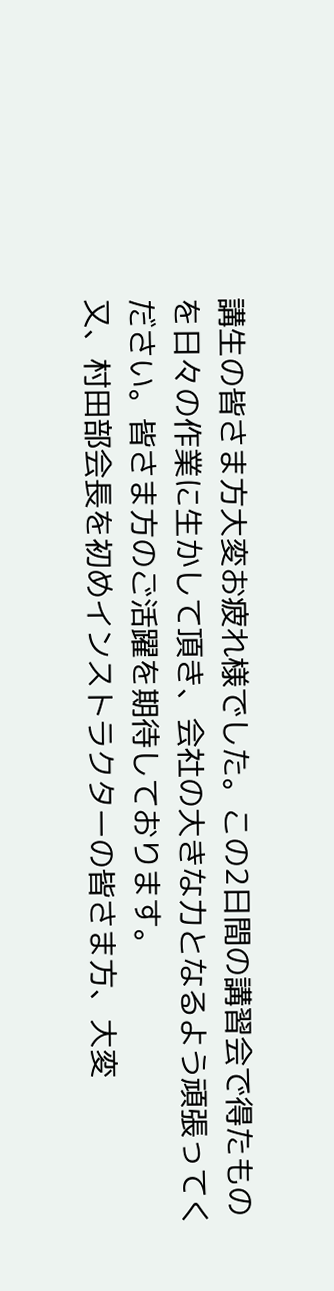講生の皆さま方大変お疲れ様でした。この2日間の講習会で得たものを日々の作業に生かして頂き、会社の大きな力となるよう頑張ってください。皆さま方のご活躍を期待しております。
又、村田部会長を初めインストラクターの皆さま方、大変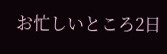お忙しいところ2日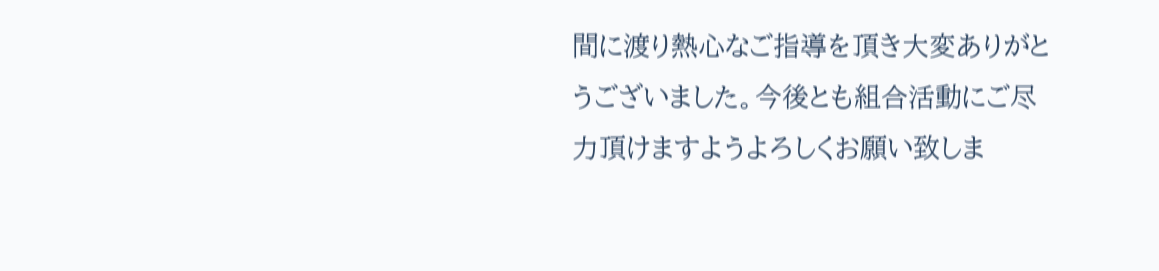間に渡り熱心なご指導を頂き大変ありがとうございました。今後とも組合活動にご尽力頂けますようよろしくお願い致しま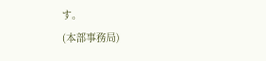す。
(本部事務局)